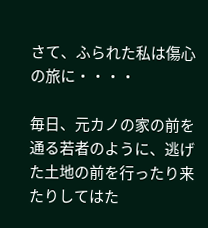さて、ふられた私は傷心の旅に・・・・

毎日、元カノの家の前を通る若者のように、逃げた土地の前を行ったり来たりしてはた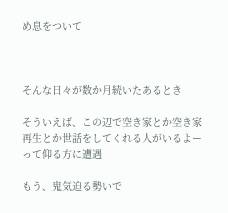め息をついて



そんな日々が数か月続いたあるとき

そういえば、この辺で空き家とか空き家再生とか世話をしてくれる人がいるよーって仰る方に遭遇

もう、鬼気迫る勢いで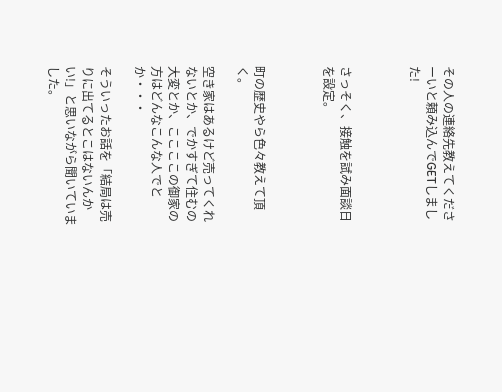その人の連絡先教えてくださーいと頼み込んでGETしました!



さっそく、接触を試み面談日を設定。



町の歴史やら色々教えて頂く。

空き家はあるけど売ってくれないとか、でかすぎて住むの大変とか、ここここの御家の方はどんなこんな人でとか・・・

そういったお話を「結局は売りに出てるとこはないんかい!」と思いながら聞いていました。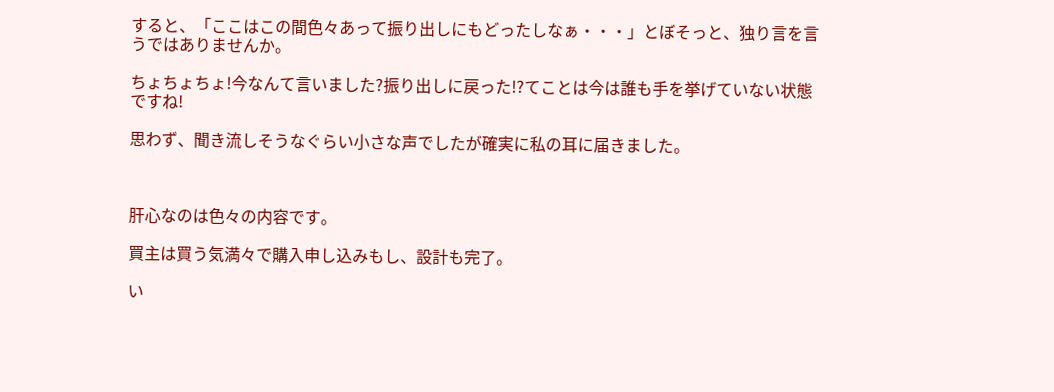すると、「ここはこの間色々あって振り出しにもどったしなぁ・・・」とぼそっと、独り言を言うではありませんか。

ちょちょちょ!今なんて言いました?振り出しに戻った!?てことは今は誰も手を挙げていない状態ですね!

思わず、聞き流しそうなぐらい小さな声でしたが確実に私の耳に届きました。



肝心なのは色々の内容です。

買主は買う気満々で購入申し込みもし、設計も完了。

い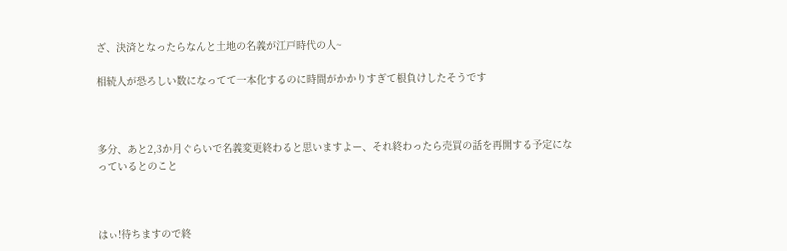ざ、決済となったらなんと土地の名義が江戸時代の人~

相続人が恐ろしい数になってて一本化するのに時間がかかりすぎて根負けしたそうです



多分、あと2,3か月ぐらいで名義変更終わると思いますよー、それ終わったら売買の話を再開する予定になっているとのこと



はぃ!待ちますので終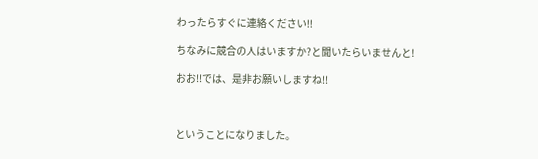わったらすぐに連絡ください!!

ちなみに競合の人はいますか?と聞いたらいませんと!

おお!!では、是非お願いしますね!!



ということになりました。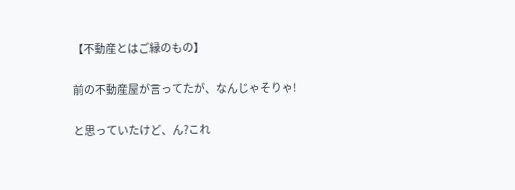【不動産とはご縁のもの】

前の不動産屋が言ってたが、なんじゃそりゃ!

と思っていたけど、ん?これ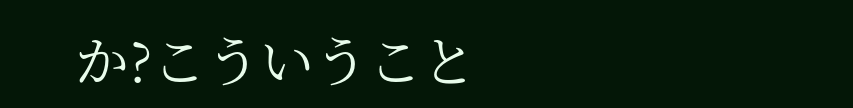か?こういうこと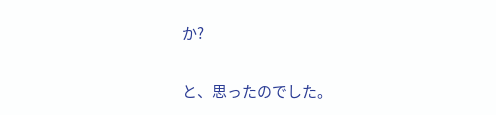か?

と、思ったのでした。